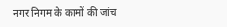नगर निगम के कामों की जांच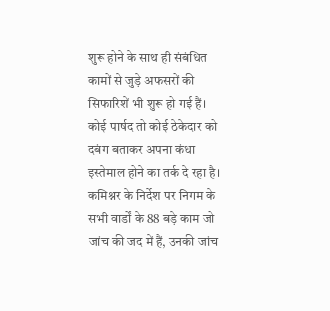शुरू होने के साथ ही संबंधित कामों से जुड़े अफसरों की सिफारिशें भी शुरू हो गई हैं। कोई पार्षद तो कोई ठेकेदार को दबंग बताकर अपना कंधा इस्तेमाल होने का तर्क दे रहा है। कमिश्नर के निर्देश पर निगम के सभी वार्डों के 88 बड़े काम जो जांच की जद में हैं, उनकी जांच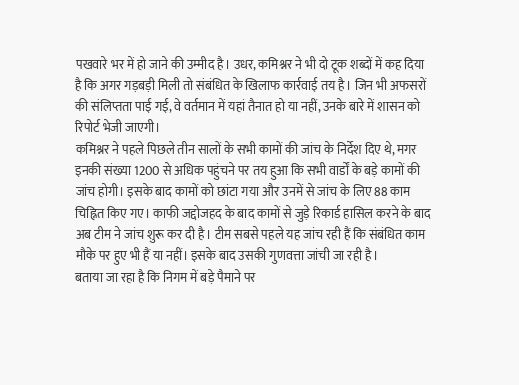पखवारे भर में हो जाने की उम्मीद है। उधर, कमिश्नर ने भी दो टूक शब्दों में कह दिया है कि अगर गड़बड़ी मिली तो संबंधित के खिलाफ कार्रवाई तय है। जिन भी अफसरों की संलिप्तता पाई गई, वे वर्तमान में यहां तैनात हो या नहीं, उनके बारे में शासन को रिपोर्ट भेजी जाएगी।
कमिश्नर ने पहले पिछले तीन सालों के सभी कामों की जांच के निर्देश दिए थे, मगर इनकी संख्या 1200 से अधिक पहुंचने पर तय हुआ कि सभी वार्डों के बड़े कामों की जांच होगी। इसके बाद कामों को छांटा गया और उनमें से जांच के लिए 88 काम चिह्नित किए गए। काफी जद्दोजहद के बाद कामों से जुड़े रिकार्ड हासिल करने के बाद अब टीम ने जांच शुरू कर दी है। टीम सबसे पहले यह जांच रही हैं कि संबंधित काम मौके पर हुए भी हैं या नहीं। इसके बाद उसकी गुणवत्ता जांची जा रही है।
बताया जा रहा है कि निगम में बड़े पैमाने पर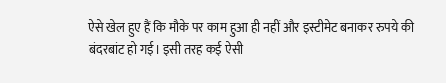ऐसे खेल हुए हैं कि मौके पर काम हुआ ही नहीं और इस्टीमेट बनाकर रुपये की बंदरबांट हो गई। इसी तरह कई ऐसी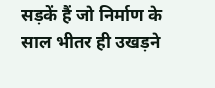सड़कें हैं जो निर्माण के साल भीतर ही उखड़ने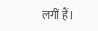लगीं हैं।